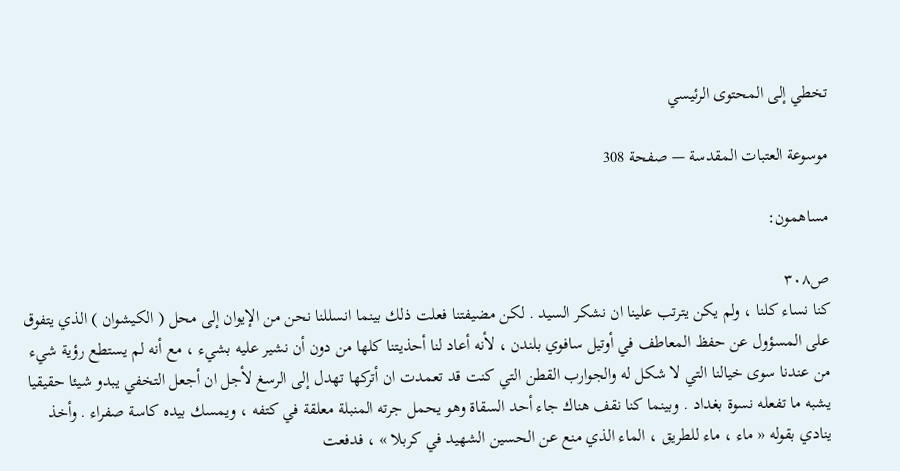تخطي إلى المحتوى الرئيسي

موسوعة العتبات المقدسة — صفحة 308

مساهمون:

ص٣٠٨
كنا نساء كلنا ، ولم يكن يترتب علينا ان نشكر السيد . لكن مضيفتنا فعلت ذلك بينما انسللنا نحن من الإيوان إلى محل ( الكيشوان ) الذي يتفوق على المسؤول عن حفظ المعاطف في أوتيل سافوي بلندن ، لأنه أعاد لنا أحذيتنا كلها من دون أن نشير عليه بشيء ، مع أنه لم يستطع رؤية شيء من عندنا سوى خيالنا التي لا شكل له والجوارب القطن التي كنت قد تعمدت ان أتركها تهدل إلى الرسغ لأجل ان أجعل التخفي يبدو شيئا حقيقيا يشبه ما تفعله نسوة بغداد . وبينما كنا نقف هناك جاء أحد السقاة وهو يحمل جرته المنبلة معلقة في كتفه ، ويمسك بيده كاسة صفراء . وأخذ ينادي بقوله « ماء ، ماء للطريق ، الماء الذي منع عن الحسين الشهيد في كربلا » ، فدفعت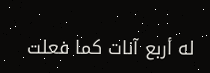له أربع آنات كما فعلت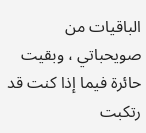الباقيات من صويحباتي ، وبقيت حائرة فيما إذا كنت قد رتكبت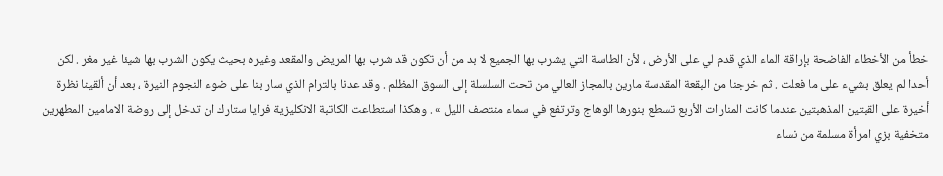خطأ من الأخطاء الفاضحة بإراقة الماء الذي قدم لي على الأرض ، لأن الطاسة التي يشرب بها الجميع لا بد من أن تكون قد شرب بها المريض والمقعد وغيره بحيث يكون الشرب بها شيئا غير مغر . لكن أحدا لم يعلق بشيء على ما فعلت . ثم خرجنا من البقعة المقدسة مارين بالمجاز العالي من تحت السلسلة إلى السوق المظلم . وقد عدنا بالترام الذي سار بنا على ضوء النجوم النيرة ، بعد أن ألقينا نظرة أخيرة على القبتين المذهبتين عندما كانت المنارات الأربع تسطع بنورها الوهاج وترتفع في سماء منتصف الليل » . وهكذا استطاعت الكاتبة الانكليزية فرايا ستارك ان تدخل إلى روضة الامامين المطهرين متخفية بزي امرأة مسلمة من نساء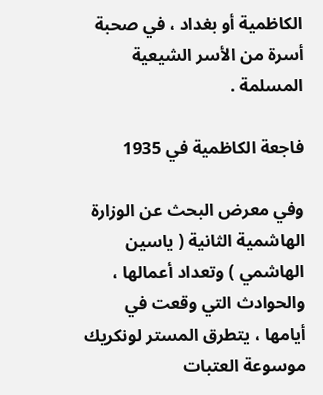الكاظمية أو بغداد ، في صحبة أسرة من الأسر الشيعية المسلمة .

فاجعة الكاظمية في 1935

وفي معرض البحث عن الوزارة الهاشمية الثانية ( ياسين الهاشمي ) وتعداد أعمالها ، والحوادث التي وقعت في أيامها ، يتطرق المستر لونكريك
موسوعة العتبات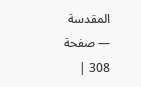المقدسة — صفحة 308 |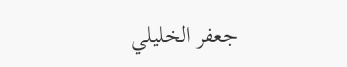جعفر الخليلي